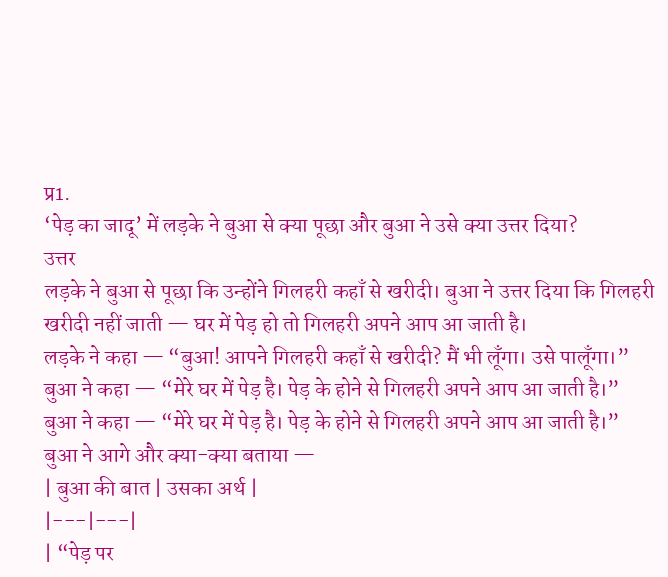प्र1.
‘पेड़ का जादू’ में लड़के ने बुआ से क्या पूछा और बुआ ने उसे क्या उत्तर दिया?
उत्तर
लड़के ने बुआ से पूछा कि उन्होंने गिलहरी कहाँ से खरीदी। बुआ ने उत्तर दिया कि गिलहरी खरीदी नहीं जाती — घर में पेड़ हो तो गिलहरी अपने आप आ जाती है।
लड़के ने कहा — “बुआ! आपने गिलहरी कहाँ से खरीदी? मैं भी लूँगा। उसे पालूँगा।”
बुआ ने कहा — “मेरे घर में पेड़ है। पेड़ के होने से गिलहरी अपने आप आ जाती है।”
बुआ ने कहा — “मेरे घर में पेड़ है। पेड़ के होने से गिलहरी अपने आप आ जाती है।”
बुआ ने आगे और क्या-क्या बताया —
| बुआ की बात | उसका अर्थ |
|---|---|
| “पेड़ पर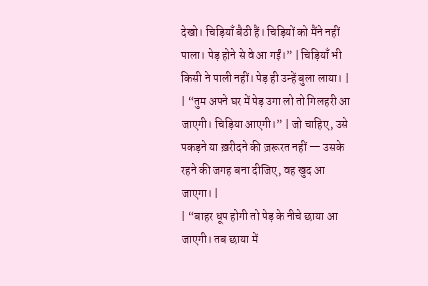देखो। चिड़ियाँ बैठी हैं। चिड़ियों को मैंने नहीं पाला। पेड़ होने से वे आ गईं।” | चिड़ियाँ भी किसी ने पाली नहीं। पेड़ ही उन्हें बुला लाया। |
| “तुम अपने घर में पेड़ उगा लो तो गिलहरी आ जाएगी। चिड़िया आएगी।” | जो चाहिए, उसे पकड़ने या ख़रीदने की ज़रूरत नहीं — उसके रहने की जगह बना दीजिए, वह खुद आ जाएगा। |
| “बाहर धूप होगी तो पेड़ के नीचे छाया आ जाएगी। तब छाया में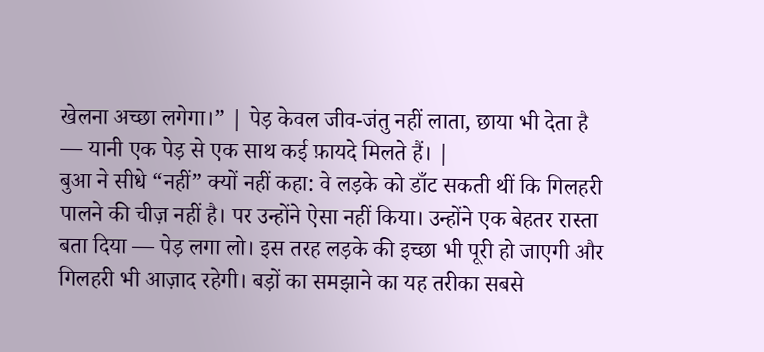खेलना अच्छा लगेगा।” | पेड़ केवल जीव-जंतु नहीं लाता, छाया भी देता है — यानी एक पेड़ से एक साथ कई फ़ायदे मिलते हैं। |
बुआ ने सीधे “नहीं” क्यों नहीं कहा: वे लड़के को डाँट सकती थीं कि गिलहरी पालने की चीज़ नहीं है। पर उन्होंने ऐसा नहीं किया। उन्होंने एक बेहतर रास्ता बता दिया — पेड़ लगा लो। इस तरह लड़के की इच्छा भी पूरी हो जाएगी और गिलहरी भी आज़ाद रहेगी। बड़ों का समझाने का यह तरीका सबसे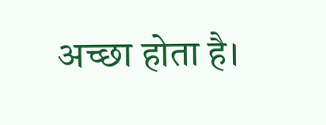अच्छा होता है।